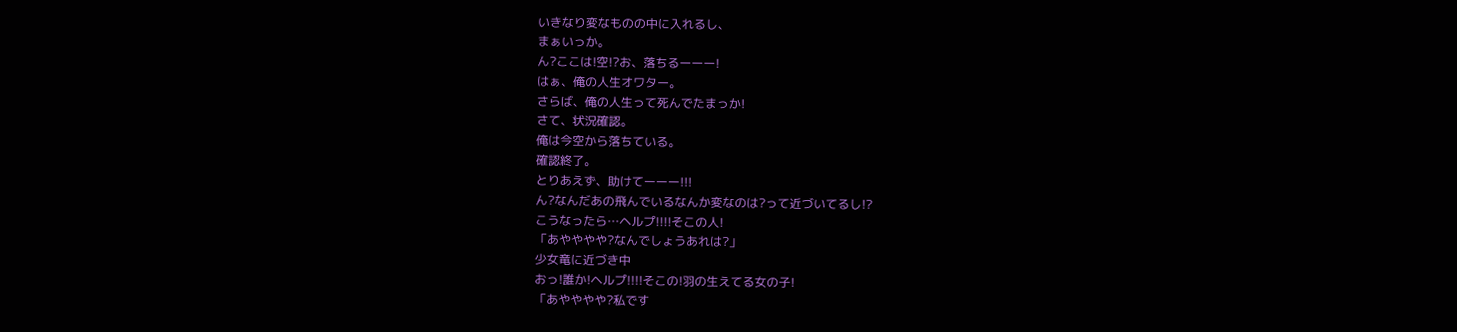いきなり変なものの中に入れるし、
まぁいっか。
ん?ここは!空!?お、落ちるーーー!
はぁ、俺の人生オワター。
さらば、俺の人生って死んでたまっか!
さて、状況確認。
俺は今空から落ちている。
確認終了。
とりあえず、助けてーーー!!!
ん?なんだあの飛んでいるなんか変なのは?って近づいてるし!?
こうなったら…ヘルプ!!!!そこの人!
「あやややや?なんでしょうあれは?」
少女竜に近づき中
おっ!誰か!ヘルプ!!!!そこの!羽の生えてる女の子!
「あやややや?私です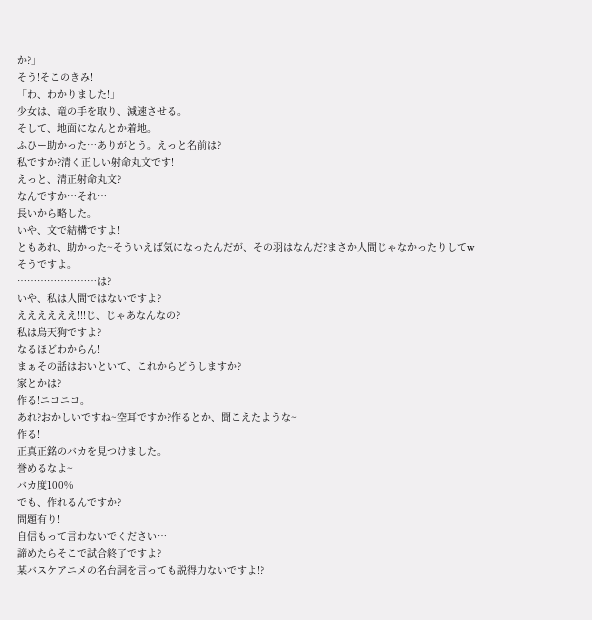か?」
そう!そこのきみ!
「わ、わかりました!」
少女は、竜の手を取り、減速させる。
そして、地面になんとか着地。
ふひー助かった…ありがとう。えっと名前は?
私ですか?清く正しい射命丸文です!
えっと、清正射命丸文?
なんですか…それ…
長いから略した。
いや、文で結構ですよ!
ともあれ、助かった~そういえば気になったんだが、その羽はなんだ?まさか人間じゃなかったりしてw
そうですよ。
……………………は?
いや、私は人間ではないですよ?
ええええええ!!!じ、じゃあなんなの?
私は烏天狗ですよ?
なるほどわからん!
まぁその話はおいといて、これからどうしますか?
家とかは?
作る!ニコニコ。
あれ?おかしいですね~空耳ですか?作るとか、聞こえたような~
作る!
正真正銘のバカを見つけました。
誉めるなよ~
バカ度100%
でも、作れるんですか?
問題有り!
自信もって言わないでください…
諦めたらそこで試合終了ですよ?
某バスケアニメの名台詞を言っても説得力ないですよ!?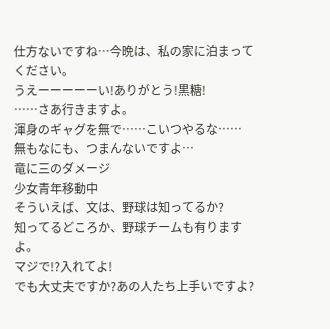仕方ないですね…今晩は、私の家に泊まってください。
うえーーーーーい!ありがとう!黒糖!
……さあ行きますよ。
渾身のギャグを無で……こいつやるな……
無もなにも、つまんないですよ…
竜に三のダメージ
少女青年移動中
そういえば、文は、野球は知ってるか?
知ってるどころか、野球チームも有りますよ。
マジで!?入れてよ!
でも大丈夫ですか?あの人たち上手いですよ?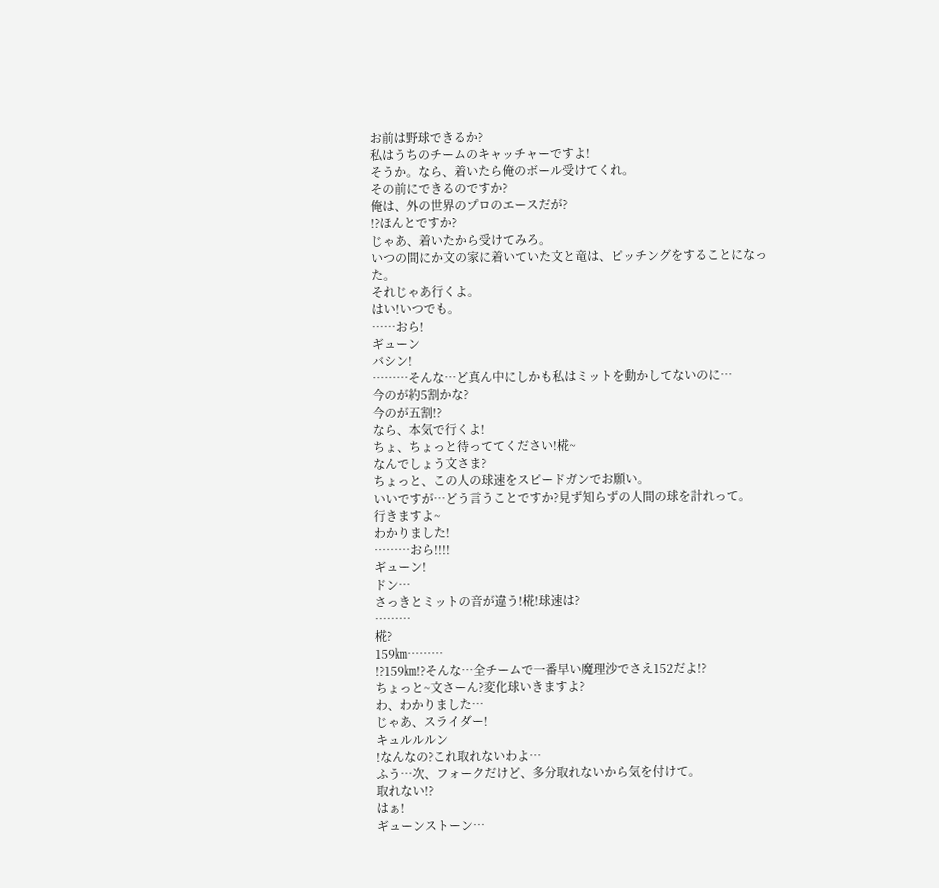お前は野球できるか?
私はうちのチームのキャッチャーですよ!
そうか。なら、着いたら俺のボール受けてくれ。
その前にできるのですか?
俺は、外の世界のプロのエースだが?
!?ほんとですか?
じゃあ、着いたから受けてみろ。
いつの間にか文の家に着いていた文と竜は、ピッチングをすることになった。
それじゃあ行くよ。
はい!いつでも。
……おら!
ギューン
バシン!
………そんな…ど真ん中にしかも私はミットを動かしてないのに…
今のが約5割かな?
今のが五割!?
なら、本気で行くよ!
ちょ、ちょっと待っててください!椛~
なんでしょう文さま?
ちょっと、この人の球速をスピードガンでお願い。
いいですが…どう言うことですか?見ず知らずの人間の球を計れって。
行きますよ~
わかりました!
………おら!!!!
ギューン!
ドン…
さっきとミットの音が違う!椛!球速は?
………
椛?
159㎞………
!?159㎞!?そんな…全チームで一番早い魔理沙でさえ152だよ!?
ちょっと~文さーん?変化球いきますよ?
わ、わかりました…
じゃあ、スライダー!
キュルルルン
!なんなの?これ取れないわよ…
ふう…次、フォークだけど、多分取れないから気を付けて。
取れない!?
はぁ!
ギューンストーン…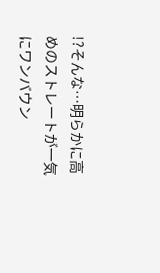!?そんな…明らかに高めのストレートが一気にワンバウン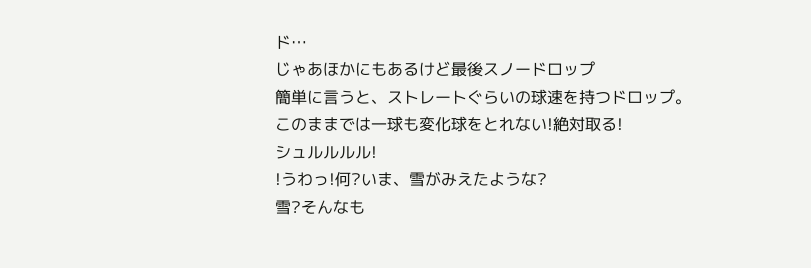ド…
じゃあほかにもあるけど最後スノードロップ
簡単に言うと、ストレートぐらいの球速を持つドロップ。
このままでは一球も変化球をとれない!絶対取る!
シュルルルル!
!うわっ!何?いま、雪がみえたような?
雪?そんなも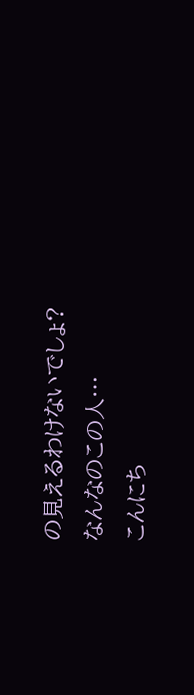の見えるわけないでしょ?
なんなのこの人…
こんにち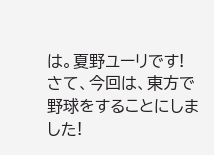は。夏野ユーリです!
さて、今回は、東方で野球をすることにしました!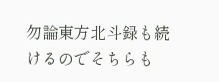勿論東方北斗録も続けるのでそちらも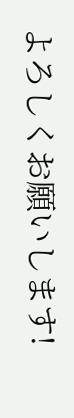よろしくお願いします!